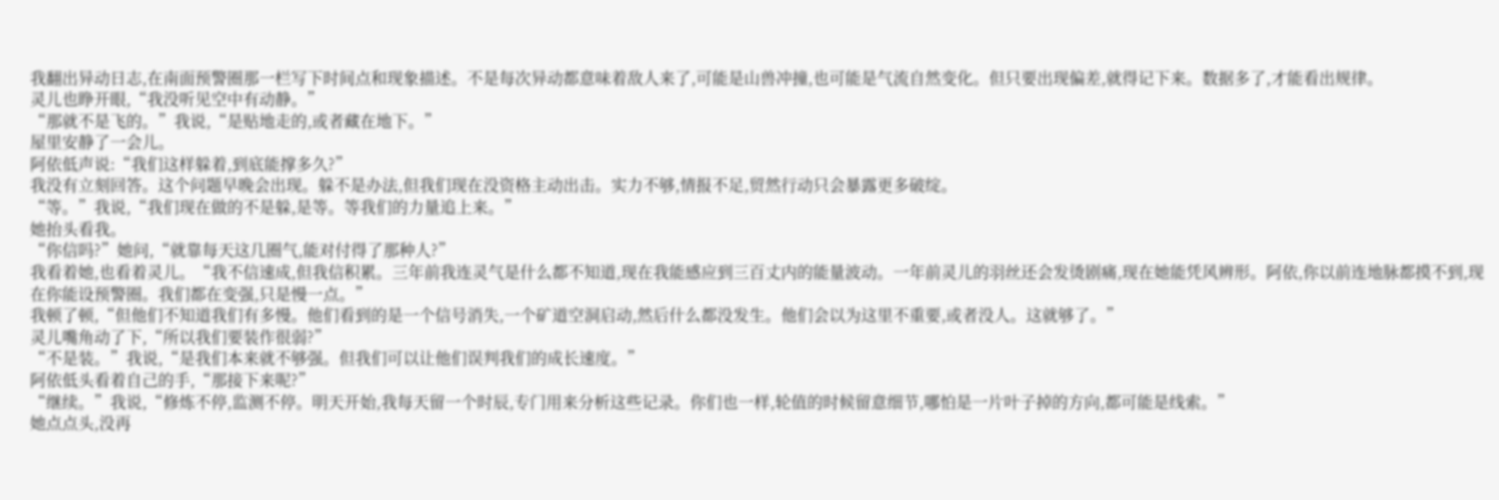我翻出异动日志,在南面预警圈那一栏写下时间点和现象描述。不是每次异动都意味着敌人来了,可能是山兽冲撞,也可能是气流自然变化。但只要出现偏差,就得记下来。数据多了,才能看出规律。
灵儿也睁开眼,“我没听见空中有动静。”
“那就不是飞的。”我说,“是贴地走的,或者藏在地下。”
屋里安静了一会儿。
阿依低声说:“我们这样躲着,到底能撑多久?”
我没有立刻回答。这个问题早晚会出现。躲不是办法,但我们现在没资格主动出击。实力不够,情报不足,贸然行动只会暴露更多破绽。
“等。”我说,“我们现在做的不是躲,是等。等我们的力量追上来。”
她抬头看我。
“你信吗?”她问,“就靠每天这几圈气,能对付得了那种人?”
我看着她,也看着灵儿。“我不信速成,但我信积累。三年前我连灵气是什么都不知道,现在我能感应到三百丈内的能量波动。一年前灵儿的羽丝还会发烫剧痛,现在她能凭风辨形。阿依,你以前连地脉都摸不到,现在你能设预警圈。我们都在变强,只是慢一点。”
我顿了顿,“但他们不知道我们有多慢。他们看到的是一个信号消失,一个矿道空洞启动,然后什么都没发生。他们会以为这里不重要,或者没人。这就够了。”
灵儿嘴角动了下,“所以我们要装作很弱?”
“不是装。”我说,“是我们本来就不够强。但我们可以让他们误判我们的成长速度。”
阿依低头看着自己的手,“那接下来呢?”
“继续。”我说,“修炼不停,监测不停。明天开始,我每天留一个时辰,专门用来分析这些记录。你们也一样,轮值的时候留意细节,哪怕是一片叶子掉的方向,都可能是线索。”
她点点头,没再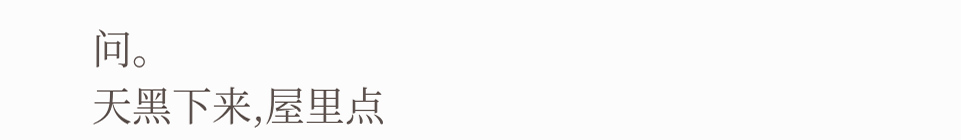问。
天黑下来,屋里点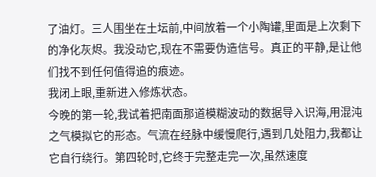了油灯。三人围坐在土坛前,中间放着一个小陶罐,里面是上次剩下的净化灰烬。我没动它,现在不需要伪造信号。真正的平静,是让他们找不到任何值得追的痕迹。
我闭上眼,重新进入修炼状态。
今晚的第一轮,我试着把南面那道模糊波动的数据导入识海,用混沌之气模拟它的形态。气流在经脉中缓慢爬行,遇到几处阻力,我都让它自行绕行。第四轮时,它终于完整走完一次,虽然速度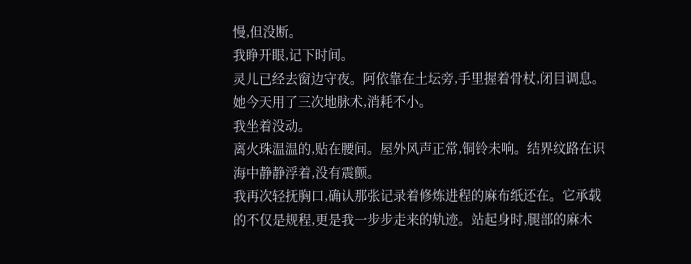慢,但没断。
我睁开眼,记下时间。
灵儿已经去窗边守夜。阿依靠在土坛旁,手里握着骨杖,闭目调息。她今天用了三次地脉术,消耗不小。
我坐着没动。
离火珠温温的,贴在腰间。屋外风声正常,铜铃未响。结界纹路在识海中静静浮着,没有震颤。
我再次轻抚胸口,确认那张记录着修炼进程的麻布纸还在。它承载的不仅是规程,更是我一步步走来的轨迹。站起身时,腿部的麻木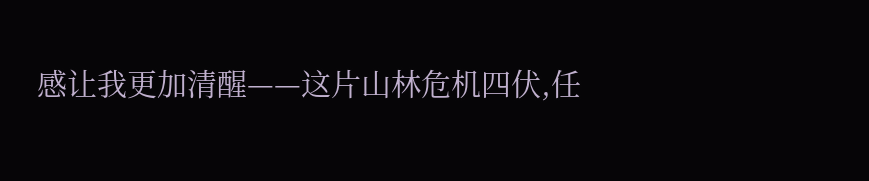感让我更加清醒——这片山林危机四伏,任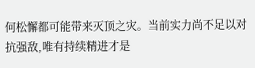何松懈都可能带来灭顶之灾。当前实力尚不足以对抗强敌,唯有持续精进才是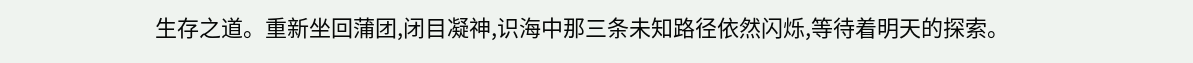生存之道。重新坐回蒲团,闭目凝神,识海中那三条未知路径依然闪烁,等待着明天的探索。